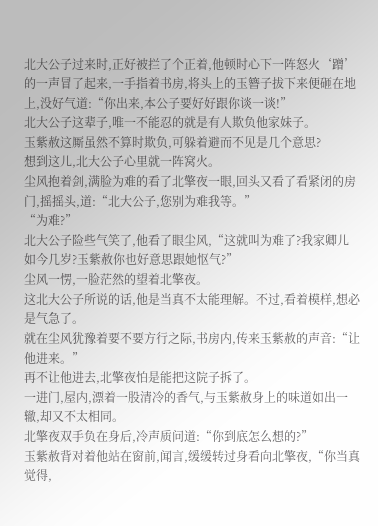北大公子过来时,正好被拦了个正着,他顿时心下一阵怒火‘蹭’的一声冒了起来,一手指着书房,将头上的玉簪子拔下来便砸在地上,没好气道:“你出来,本公子要好好跟你谈一谈!”
北大公子这辈子,唯一不能忍的就是有人欺负他家妹子。
玉紫赦这厮虽然不算时欺负,可躲着避而不见是几个意思?
想到这儿,北大公子心里就一阵窝火。
尘风抱着剑,满脸为难的看了北擎夜一眼,回头又看了看紧闭的房门,摇摇头,道:“北大公子,您别为难我等。”
“为难?”
北大公子险些气笑了,他看了眼尘风,“这就叫为难了?我家卿儿如今几岁?玉紫赦你也好意思跟她怄气?”
尘风一愣,一脸茫然的望着北擎夜。
这北大公子所说的话,他是当真不太能理解。不过,看着模样,想必是气急了。
就在尘风犹豫着要不要方行之际,书房内,传来玉紫赦的声音:“让他进来。”
再不让他进去,北擎夜怕是能把这院子拆了。
一进门,屋内,漂着一股清冷的香气,与玉紫赦身上的味道如出一辙,却又不太相同。
北擎夜双手负在身后,冷声质问道:“你到底怎么想的?”
玉紫赦背对着他站在窗前,闻言,缓缓转过身看向北擎夜,“你当真觉得,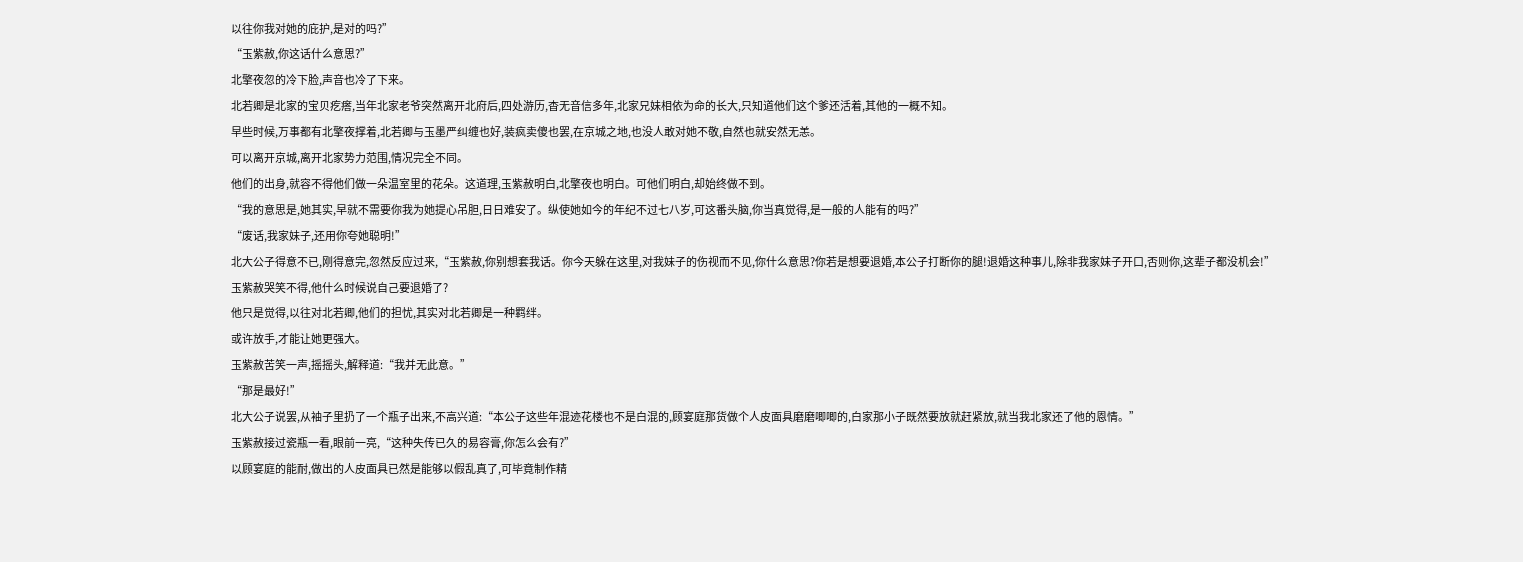以往你我对她的庇护,是对的吗?”
“玉紫赦,你这话什么意思?”
北擎夜忽的冷下脸,声音也冷了下来。
北若卿是北家的宝贝疙瘩,当年北家老爷突然离开北府后,四处游历,杳无音信多年,北家兄妹相依为命的长大,只知道他们这个爹还活着,其他的一概不知。
早些时候,万事都有北擎夜撑着,北若卿与玉墨严纠缠也好,装疯卖傻也罢,在京城之地,也没人敢对她不敬,自然也就安然无恙。
可以离开京城,离开北家势力范围,情况完全不同。
他们的出身,就容不得他们做一朵温室里的花朵。这道理,玉紫赦明白,北擎夜也明白。可他们明白,却始终做不到。
“我的意思是,她其实,早就不需要你我为她提心吊胆,日日难安了。纵使她如今的年纪不过七八岁,可这番头脑,你当真觉得,是一般的人能有的吗?”
“废话,我家妹子,还用你夸她聪明!”
北大公子得意不已,刚得意完,忽然反应过来,“玉紫赦,你别想套我话。你今天躲在这里,对我妹子的伤视而不见,你什么意思?你若是想要退婚,本公子打断你的腿!退婚这种事儿,除非我家妹子开口,否则你,这辈子都没机会!”
玉紫赦哭笑不得,他什么时候说自己要退婚了?
他只是觉得,以往对北若卿,他们的担忧,其实对北若卿是一种羁绊。
或许放手,才能让她更强大。
玉紫赦苦笑一声,摇摇头,解释道:“我并无此意。”
“那是最好!”
北大公子说罢,从袖子里扔了一个瓶子出来,不高兴道:“本公子这些年混迹花楼也不是白混的,顾宴庭那货做个人皮面具磨磨唧唧的,白家那小子既然要放就赶紧放,就当我北家还了他的恩情。”
玉紫赦接过瓷瓶一看,眼前一亮,“这种失传已久的易容膏,你怎么会有?”
以顾宴庭的能耐,做出的人皮面具已然是能够以假乱真了,可毕竟制作精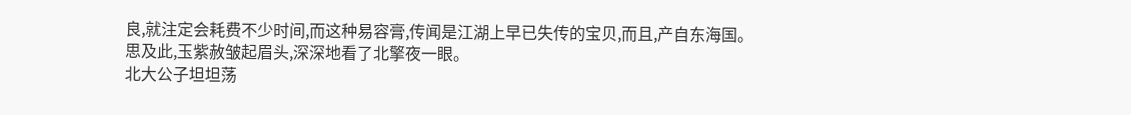良,就注定会耗费不少时间,而这种易容膏,传闻是江湖上早已失传的宝贝,而且,产自东海国。
思及此,玉紫赦皱起眉头,深深地看了北擎夜一眼。
北大公子坦坦荡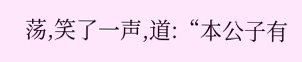荡,笑了一声,道:“本公子有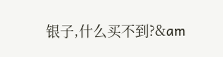银子,什么买不到?&am